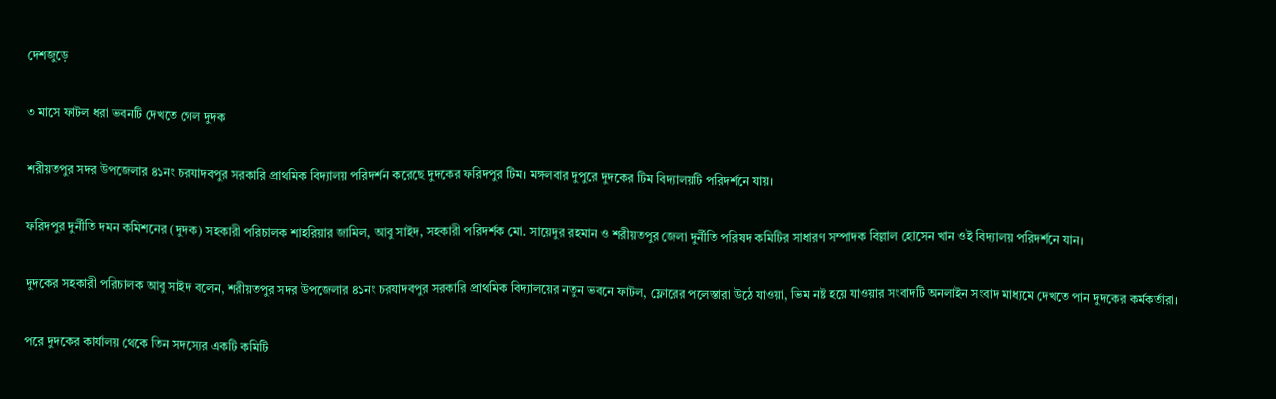দেশজুড়ে

৩ মাসে ফাটল ধরা ভবনটি দেখতে গেল দুদক

শরীয়তপুর সদর উপজেলার ৪১নং চরযাদবপুর সরকারি প্রাথমিক বিদ্যালয় পরিদর্শন করেছে দুদকের ফরিদপুর টিম। মঙ্গলবার দুপুরে দুদকের টিম বিদ্যালয়টি পরিদর্শনে যায়।

ফরিদপুর দুর্নীতি দমন কমিশনের (দুদক) সহকারী পরিচালক শাহরিয়ার জামিল, আবু সাইদ, সহকারী পরিদর্শক মো. সায়েদুর রহমান ও শরীয়তপুর জেলা দুর্নীতি পরিষদ কমিটির সাধারণ সম্পাদক বিল্লাল হোসেন খান ওই বিদ্যালয় পরিদর্শনে যান।

দুদকের সহকারী পরিচালক আবু সাইদ বলেন, শরীয়তপুর সদর উপজেলার ৪১নং চরযাদবপুর সরকারি প্রাথমিক বিদ্যালয়ের নতুন ভবনে ফাটল, ফ্লোরের পলেস্তারা উঠে যাওয়া, ভিম নষ্ট হয়ে যাওয়ার সংবাদটি অনলাইন সংবাদ মাধ্যমে দেখতে পান দুদকের কর্মকর্তারা।

পরে দুদকের কার্যালয় থেকে তিন সদস্যের একটি কমিটি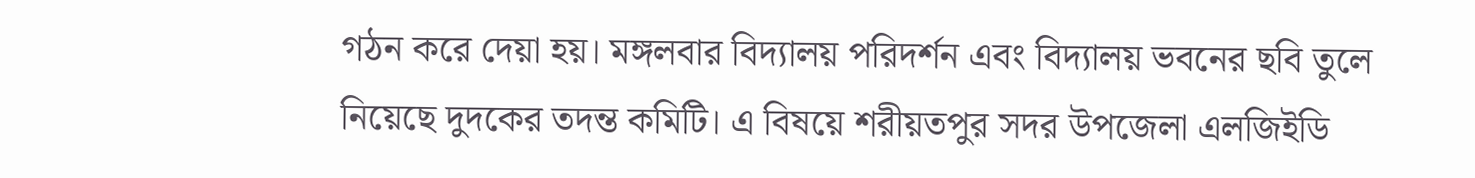গঠন করে দেয়া হয়। মঙ্গলবার বিদ্যালয় পরিদর্শন এবং বিদ্যালয় ভবনের ছবি তুলে নিয়েছে দুদকের তদন্ত কমিটি। এ বিষয়ে শরীয়তপুর সদর উপজেলা এলজিইডি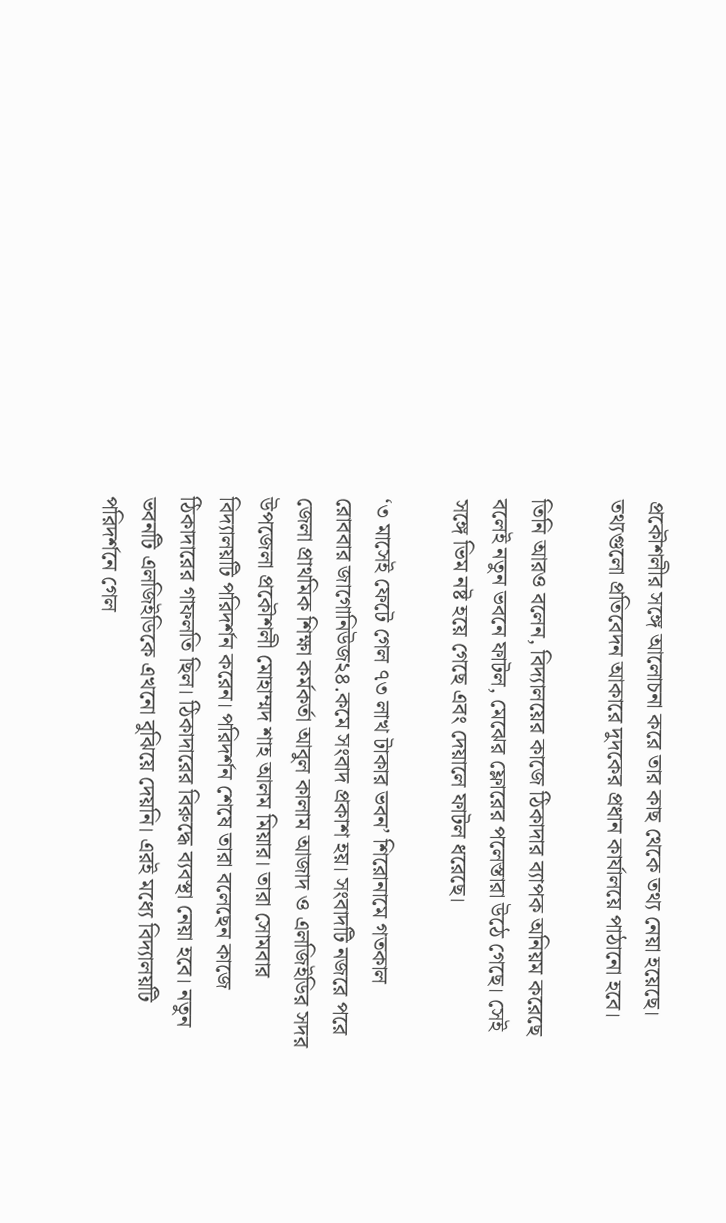প্রকৌশলীর সঙ্গে আলোচনা করে তার কাছ থেকে তথ্য নেয়া হয়েছে। তথ্যগুলো প্রতিবেদন আকারে দুদকের প্রধান কার্যালয়ে পাঠানো হবে।

তিনি আরও বলেন, বিদ্যালয়ের কাজে ঠিকাদার ব্যাপক অনিয়ম করেছে বলেই নতুন ভবনে ফাটল, মেঝের ফ্লোরের পলেস্তারা উঠে গেছে। সেই সঙ্গে ভিম নষ্ট হয়ে গেছে এবং দেয়ালে ফাটল ধরেছে।

‘৩ মাসেই ফেটে গেল ৭৩ লাখ টাকার ভবন’ শিরোনামে গতকাল রোববার জাগোনিউজ২৪.কমে সংবাদ প্রকাশ হয়। সংবাদটি নজরে পরে জেলা প্রাথমিক শিক্ষা কর্মকর্তা আবুল কালাম আজাদ ও এলজিইডির সদর উপজেলা প্রকৌশলী মোহাম্মদ শাহ আলম মিয়ার। তারা সোমবার বিদ্যালয়টি পরিদর্শন করেন। পরিদর্শন শেষে তারা বলেছেন কাজে ঠিকাদারের গাফলতি ছিল। ঠিকাদারের বিরুদ্ধে ব্যবস্থা নেয়া হবে। নতুন ভবনটি এলজিইডিকে এখনো বুঝিয়ে দেয়নি। এরই মধ্যে বিদ্যালয়টি পরিদর্শনে গেল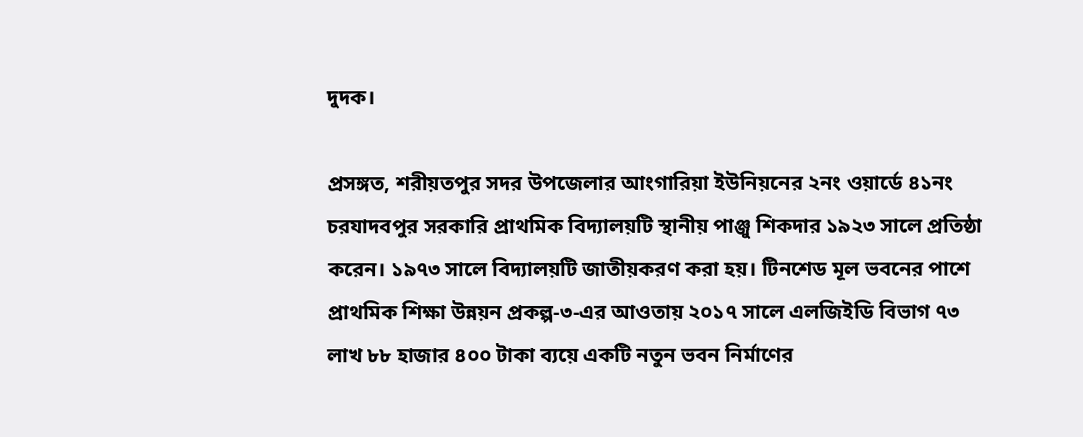দুদক।

প্রসঙ্গত, শরীয়তপুর সদর উপজেলার আংগারিয়া ইউনিয়নের ২নং ওয়ার্ডে ৪১নং চরযাদবপুর সরকারি প্রাথমিক বিদ্যালয়টি স্থানীয় পাঞ্জু শিকদার ১৯২৩ সালে প্রতিষ্ঠা করেন। ১৯৭৩ সালে বিদ্যালয়টি জাতীয়করণ করা হয়। টিনশেড মূল ভবনের পাশে প্রাথমিক শিক্ষা উন্নয়ন প্রকল্প-৩-এর আওতায় ২০১৭ সালে এলজিইডি বিভাগ ৭৩ লাখ ৮৮ হাজার ৪০০ টাকা ব্যয়ে একটি নতুন ভবন নির্মাণের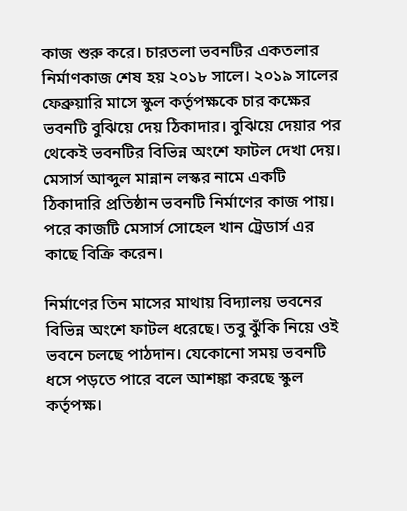কাজ শুরু করে। চারতলা ভবনটির একতলার নির্মাণকাজ শেষ হয় ২০১৮ সালে। ২০১৯ সালের ফেব্রুয়ারি মাসে স্কুল কর্তৃপক্ষকে চার কক্ষের ভবনটি বুঝিয়ে দেয় ঠিকাদার। বুঝিয়ে দেয়ার পর থেকেই ভবনটির বিভিন্ন অংশে ফাটল দেখা দেয়। মেসার্স আব্দুল মান্নান লস্কর নামে একটি ঠিকাদারি প্রতিষ্ঠান ভবনটি নির্মাণের কাজ পায়। পরে কাজটি মেসার্স সোহেল খান ট্রেডার্স এর কাছে বিক্রি করেন।

নির্মাণের তিন মাসের মাথায় বিদ্যালয় ভবনের বিভিন্ন অংশে ফাটল ধরেছে। তবু ঝুঁকি নিয়ে ওই ভবনে চলছে পাঠদান। যেকোনো সময় ভবনটি ধসে পড়তে পারে বলে আশঙ্কা করছে স্কুল কর্তৃপক্ষ।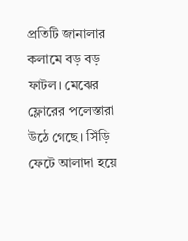প্রতিটি জানালার কলামে বড় বড় ফাটল। মেঝের ফ্লোরের পলেস্তারা উঠে গেছে। সিঁড়ি ফেটে আলাদা হয়ে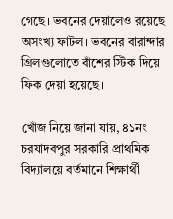গেছে। ভবনের দেয়ালেও রয়েছে অসংখ্য ফাটল। ভবনের বারান্দার গ্রিলগুলোতে বাঁশের স্টিক দিয়ে ফিক দেয়া হয়েছে।

খোঁজ নিয়ে জানা যায়, ৪১নং চরযাদবপুর সরকারি প্রাথমিক বিদ্যালয়ে বর্তমানে শিক্ষার্থী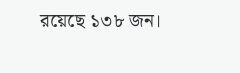রয়েছে ১৩৮ জন।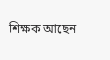শিক্ষক আছেন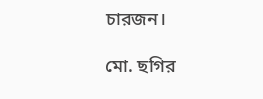চারজন।

মো. ছগির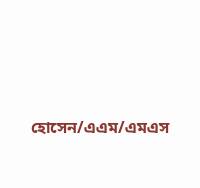হোসেন/এএম/এমএস